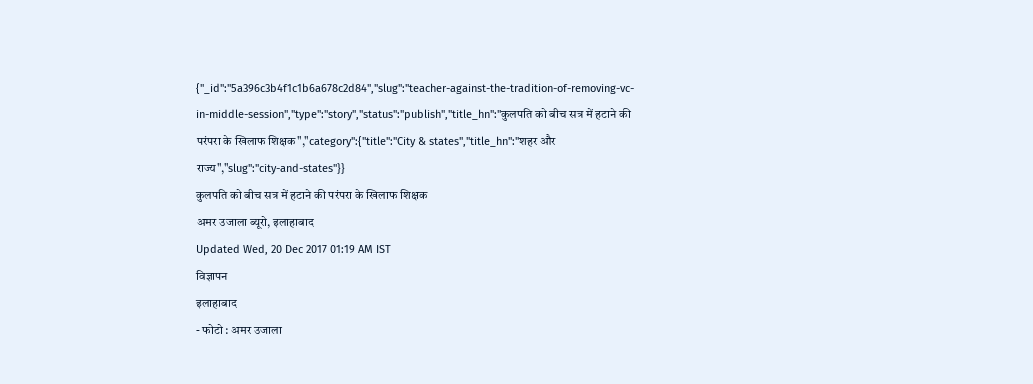{"_id":"5a396c3b4f1c1b6a678c2d84","slug":"teacher-against-the-tradition-of-removing-vc-in-middle-session","type":"story","status":"publish","title_hn":"कुलपति को बीच सत्र में हटाने की परंपरा के खिलाफ शिक्षक","category":{"title":"City & states","title_hn":"शहर और राज्य","slug":"city-and-states"}}
कुलपति को बीच सत्र में हटाने की परंपरा के खिलाफ शिक्षक
अमर उजाला ब्यूरो, इलाहाबाद
Updated Wed, 20 Dec 2017 01:19 AM IST
विज्ञापन
इलाहाबाद
- फोटो : अमर उजाला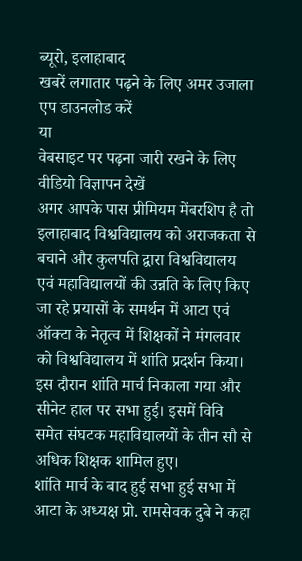ब्यूरो, इलाहाबाद
खबरें लगातार पढ़ने के लिए अमर उजाला एप डाउनलोड करें
या
वेबसाइट पर पढ़ना जारी रखने के लिए वीडियो विज्ञापन देखें
अगर आपके पास प्रीमियम मेंबरशिप है तो
इलाहाबाद विश्वविद्यालय को अराजकता से बचाने और कुलपति द्वारा विश्वविद्यालय एवं महाविद्यालयों की उन्नति के लिए किए जा रहे प्रयासों के समर्थन में आटा एवं ऑक्टा के नेतृत्व में शिक्षकों ने मंगलवार को विश्वविद्यालय में शांति प्रदर्शन किया। इस दौरान शांति मार्च निकाला गया और सीनेट हाल पर सभा हुई। इसमें विवि समेत संघटक महाविद्यालयों के तीन सौ से अधिक शिक्षक शामिल हुए।
शांति मार्च के बाद हुई सभा हुई सभा में आटा के अध्यक्ष प्रो. रामसेवक दुबे ने कहा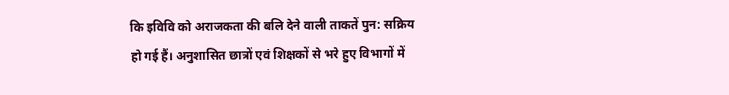कि इविवि को अराजकता की बलि देने वाली ताकतें पुन: सक्रिय हो गई हैं। अनुशासित छात्रों एवं शिक्षकों से भरे हुए विभागों में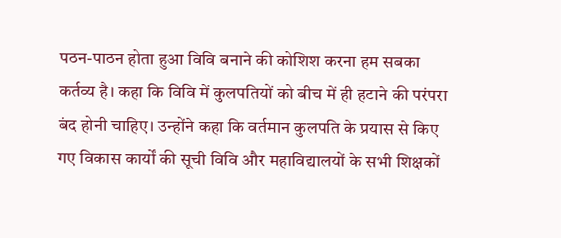पठन-पाठन होता हुआ विवि बनाने की कोशिश करना हम सबका कर्तव्य है। कहा कि विवि में कुलपतियों को बीच में ही हटाने की परंपरा बंद होनी चाहिए। उन्होंने कहा कि वर्तमान कुलपति के प्रयास से किए गए विकास कार्यों की सूची विवि और महाविद्यालयों के सभी शिक्षकों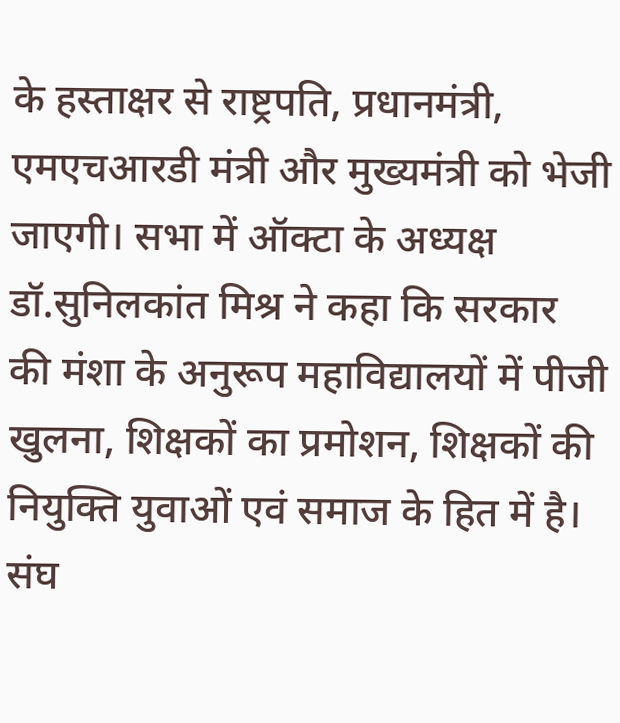के हस्ताक्षर से राष्ट्रपति, प्रधानमंत्री, एमएचआरडी मंत्री और मुख्यमंत्री को भेजी जाएगी। सभा में ऑक्टा के अध्यक्ष डॉ.सुनिलकांत मिश्र ने कहा कि सरकार की मंशा के अनुरूप महाविद्यालयों में पीजी खुलना, शिक्षकों का प्रमोशन, शिक्षकों की नियुक्ति युवाओं एवं समाज के हित में है। संघ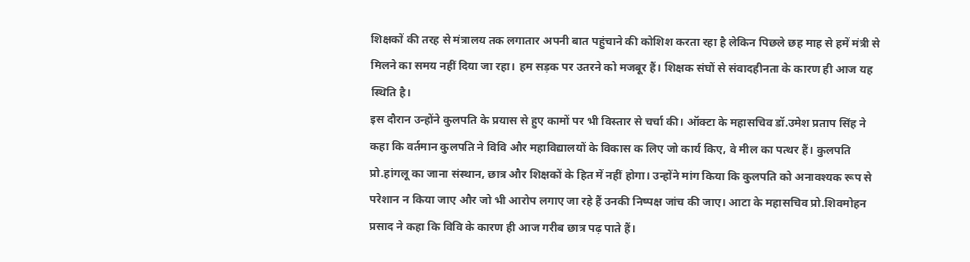शिक्षकों की तरह से मंत्रालय तक लगातार अपनी बात पहुंचाने की कोशिश करता रहा है लेकिन पिछले छह माह से हमें मंत्री से मिलने का समय नहीं दिया जा रहा। हम सड़क पर उतरने को मजबूर हैं। शिक्षक संघों से संवादहीनता के कारण ही आज यह स्थिति है।
इस दौरान उन्होंने कुलपति के प्रयास से हुए कामों पर भी विस्तार से चर्चा की। ऑक्टा के महासचिव डॉ.उमेश प्रताप सिंह ने कहा कि वर्तमान कुलपति ने विवि और महाविद्यालयों के विकास क लिए जो कार्य किए, वे मील का पत्थर हैं। कुलपति प्रो.हांगलू का जाना संस्थान, छात्र और शिक्षकों के हित में नहीं होगा। उन्होंने मांग किया कि कुलपति को अनावश्यक रूप से परेशान न किया जाए और जो भी आरोप लगाए जा रहे हैं उनकी निष्पक्ष जांच की जाए। आटा के महासचिव प्रो.शिवमोहन प्रसाद ने कहा कि विवि के कारण ही आज गरीब छात्र पढ़ पाते हैं।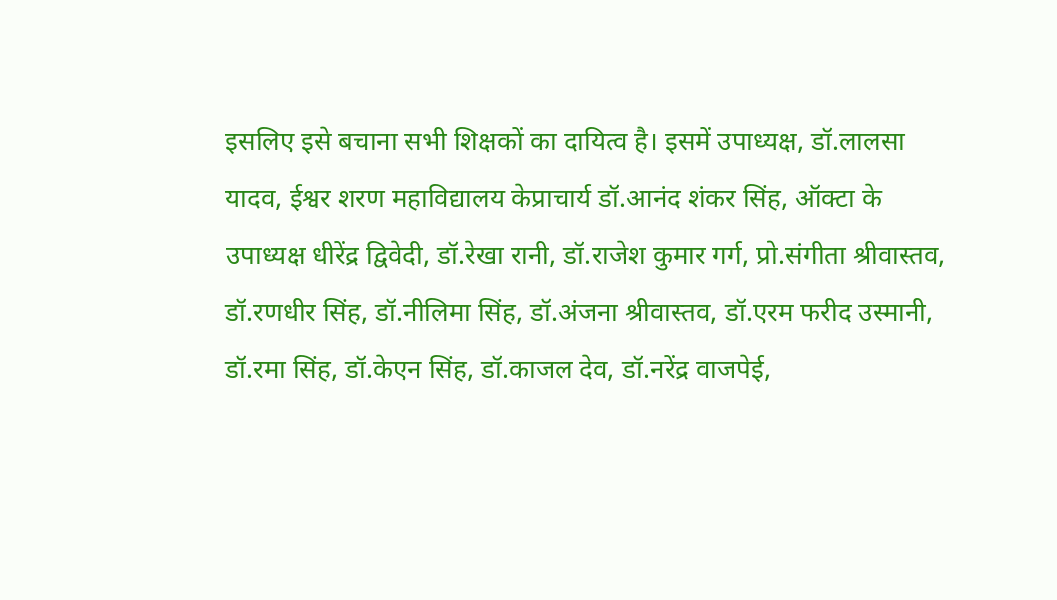इसलिए इसे बचाना सभी शिक्षकों का दायित्व है। इसमें उपाध्यक्ष, डॉ.लालसा यादव, ईश्वर शरण महाविद्यालय केप्राचार्य डॉ.आनंद शंकर सिंह, ऑक्टा के उपाध्यक्ष धीरेंद्र द्विवेदी, डॉ.रेखा रानी, डॉ.राजेश कुमार गर्ग, प्रो.संगीता श्रीवास्तव, डॉ.रणधीर सिंह, डॉ.नीलिमा सिंह, डॉ.अंजना श्रीवास्तव, डॉ.एरम फरीद उस्मानी, डॉ.रमा सिंह, डॉ.केएन सिंह, डॉ.काजल देव, डॉ.नरेंद्र वाजपेई,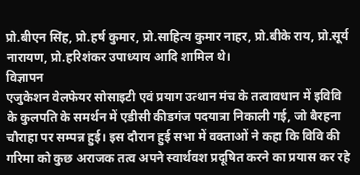प्रो.बीएन सिंह, प्रो.हर्ष कुमार, प्रो.साहित्य कुमार नाहर, प्रो.बीके राय, प्रो.सूर्य नारायण, प्रो.हरिशंकर उपाध्याय आदि शामिल थे।
विज्ञापन
एजुकेशन वेलफेयर सोसाइटी एवं प्रयाग उत्थान मंच के तत्वावधान में इविवि के कुलपति के समर्थन में एडीसी कीडगंज पदयात्रा निकाली गई, जो बैरहना चौराहा पर सम्पन्न हुई। इस दौरान हुई सभा में वक्ताओं ने कहा कि विवि की गरिमा को कुछ अराजक तत्व अपने स्वार्थवश प्रदूषित करने का प्रयास कर रहे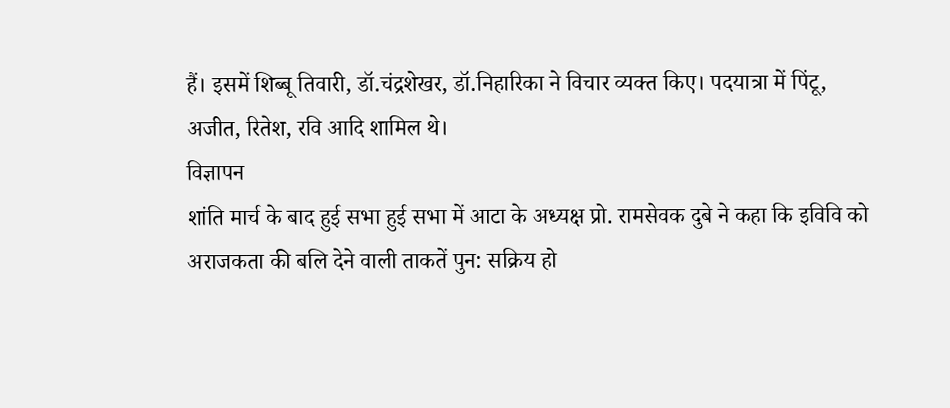हैं। इसमें शिब्बू तिवारी, डॉ.चंद्रशेखर, डॉ.निहारिका ने विचार व्यक्त किए। पदयात्रा में पिंटू, अजीत, रितेश, रवि आदि शामिल थे।
विज्ञापन
शांति मार्च के बाद हुई सभा हुई सभा में आटा के अध्यक्ष प्रो. रामसेवक दुबे ने कहा कि इविवि को अराजकता की बलि देने वाली ताकतें पुन: सक्रिय हो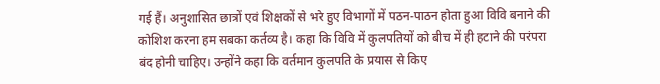गई हैं। अनुशासित छात्रों एवं शिक्षकों से भरे हुए विभागों में पठन-पाठन होता हुआ विवि बनाने की कोशिश करना हम सबका कर्तव्य है। कहा कि विवि में कुलपतियों को बीच में ही हटाने की परंपरा बंद होनी चाहिए। उन्होंने कहा कि वर्तमान कुलपति के प्रयास से किए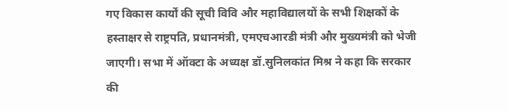गए विकास कार्यों की सूची विवि और महाविद्यालयों के सभी शिक्षकों के हस्ताक्षर से राष्ट्रपति, प्रधानमंत्री, एमएचआरडी मंत्री और मुख्यमंत्री को भेजी जाएगी। सभा में ऑक्टा के अध्यक्ष डॉ.सुनिलकांत मिश्र ने कहा कि सरकार की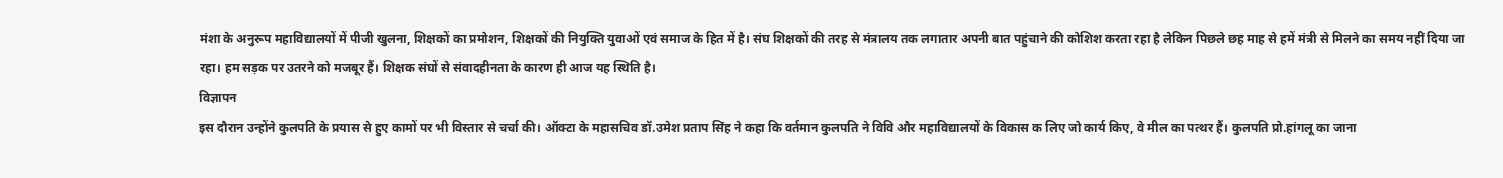मंशा के अनुरूप महाविद्यालयों में पीजी खुलना, शिक्षकों का प्रमोशन, शिक्षकों की नियुक्ति युवाओं एवं समाज के हित में है। संघ शिक्षकों की तरह से मंत्रालय तक लगातार अपनी बात पहुंचाने की कोशिश करता रहा है लेकिन पिछले छह माह से हमें मंत्री से मिलने का समय नहीं दिया जा रहा। हम सड़क पर उतरने को मजबूर हैं। शिक्षक संघों से संवादहीनता के कारण ही आज यह स्थिति है।
विज्ञापन
इस दौरान उन्होंने कुलपति के प्रयास से हुए कामों पर भी विस्तार से चर्चा की। ऑक्टा के महासचिव डॉ.उमेश प्रताप सिंह ने कहा कि वर्तमान कुलपति ने विवि और महाविद्यालयों के विकास क लिए जो कार्य किए, वे मील का पत्थर हैं। कुलपति प्रो.हांगलू का जाना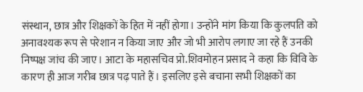संस्थान, छात्र और शिक्षकों के हित में नहीं होगा। उन्होंने मांग किया कि कुलपति को अनावश्यक रूप से परेशान न किया जाए और जो भी आरोप लगाए जा रहे हैं उनकी निष्पक्ष जांच की जाए। आटा के महासचिव प्रो.शिवमोहन प्रसाद ने कहा कि विवि के कारण ही आज गरीब छात्र पढ़ पाते हैं। इसलिए इसे बचाना सभी शिक्षकों का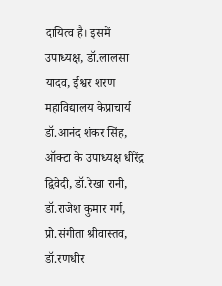दायित्व है। इसमें उपाध्यक्ष, डॉ.लालसा यादव, ईश्वर शरण महाविद्यालय केप्राचार्य डॉ.आनंद शंकर सिंह, ऑक्टा के उपाध्यक्ष धीरेंद्र द्विवेदी, डॉ.रेखा रानी, डॉ.राजेश कुमार गर्ग, प्रो.संगीता श्रीवास्तव, डॉ.रणधीर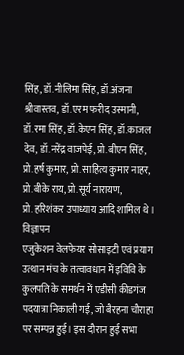सिंह, डॉ.नीलिमा सिंह, डॉ.अंजना श्रीवास्तव, डॉ.एरम फरीद उस्मानी, डॉ.रमा सिंह, डॉ.केएन सिंह, डॉ.काजल देव, डॉ.नरेंद्र वाजपेई, प्रो.बीएन सिंह, प्रो.हर्ष कुमार, प्रो.साहित्य कुमार नाहर, प्रो.बीके राय, प्रो.सूर्य नारायण, प्रो.हरिशंकर उपाध्याय आदि शामिल थे।
विज्ञापन
एजुकेशन वेलफेयर सोसाइटी एवं प्रयाग उत्थान मंच के तत्वावधान में इविवि के कुलपति के समर्थन में एडीसी कीडगंज पदयात्रा निकाली गई, जो बैरहना चौराहा पर सम्पन्न हुई। इस दौरान हुई सभा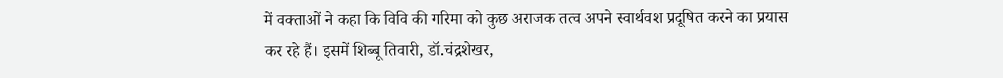में वक्ताओं ने कहा कि विवि की गरिमा को कुछ अराजक तत्व अपने स्वार्थवश प्रदूषित करने का प्रयास कर रहे हैं। इसमें शिब्बू तिवारी, डॉ.चंद्रशेखर,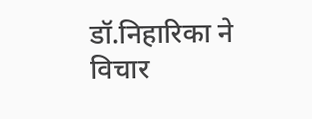डॉ.निहारिका ने विचार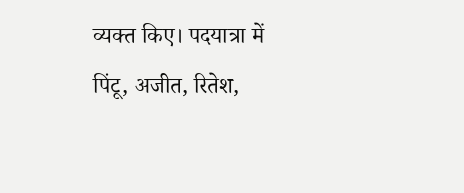व्यक्त किए। पदयात्रा में पिंटू, अजीत, रितेश,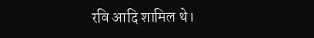रवि आदि शामिल थे।